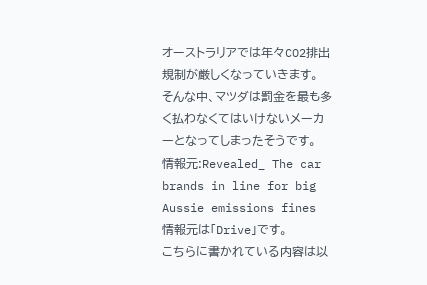オーストラリアでは年々CO2排出規制が厳しくなっていきます。
そんな中、マツダは罰金を最も多く払わなくてはいけないメーカーとなってしまったそうです。
情報元:Revealed_ The car brands in line for big Aussie emissions fines
情報元は「Drive」です。
こちらに書かれている内容は以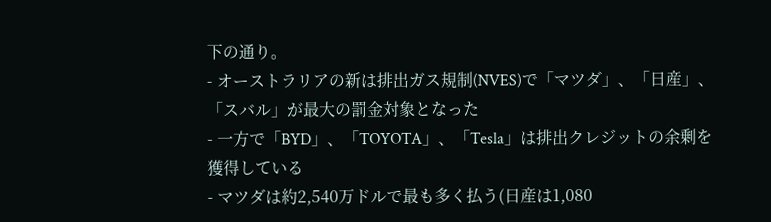下の通り。
- オーストラリアの新は排出ガス規制(NVES)で「マツダ」、「日産」、「スバル」が最大の罰金対象となった
- 一方で「BYD」、「TOYOTA」、「Tesla」は排出クレジットの余剰を獲得している
- マツダは約2,540万ドルで最も多く払う(日産は1,080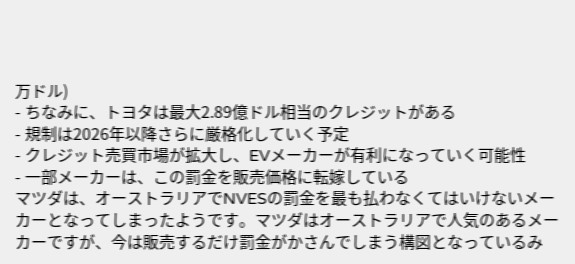万ドル)
- ちなみに、トヨタは最大2.89億ドル相当のクレジットがある
- 規制は2026年以降さらに厳格化していく予定
- クレジット売買市場が拡大し、EVメーカーが有利になっていく可能性
- 一部メーカーは、この罰金を販売価格に転嫁している
マツダは、オーストラリアでNVESの罰金を最も払わなくてはいけないメーカーとなってしまったようです。マツダはオーストラリアで人気のあるメーカーですが、今は販売するだけ罰金がかさんでしまう構図となっているみ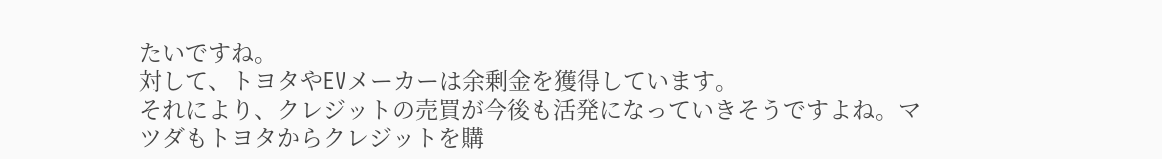たいですね。
対して、トヨタやEVメーカーは余剰金を獲得しています。
それにより、クレジットの売買が今後も活発になっていきそうですよね。マツダもトヨタからクレジットを購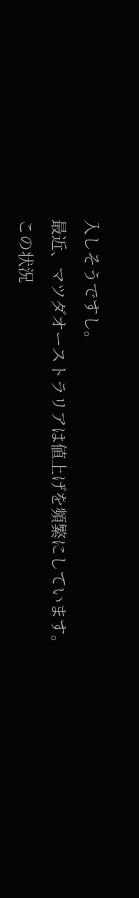入しそうですし。
最近、マツダオーストラリアは値上げを頻繁にしています。
この状況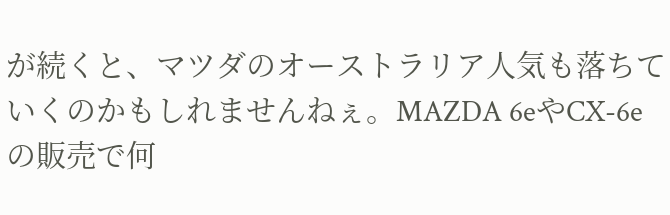が続くと、マツダのオーストラリア人気も落ちていくのかもしれませんねぇ。MAZDA 6eやCX-6eの販売で何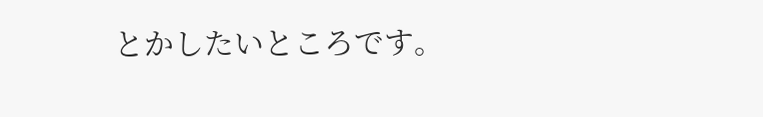とかしたいところです。